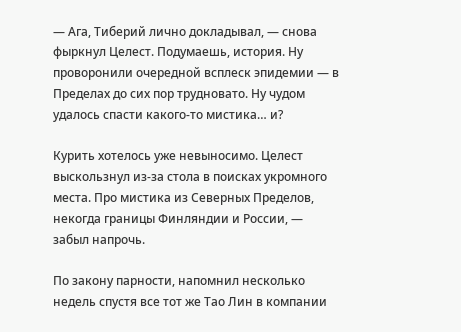— Ага, Тиберий лично докладывал, — снова фыркнул Целест. Подумаешь, история. Ну проворонили очередной всплеск эпидемии — в Пределах до сих пор трудновато. Ну чудом удалось спасти какого-то мистика… и?

Курить хотелось уже невыносимо. Целест выскользнул из-за стола в поисках укромного места. Про мистика из Северных Пределов, некогда границы Финляндии и России, — забыл напрочь.

По закону парности, напомнил несколько недель спустя все тот же Тао Лин в компании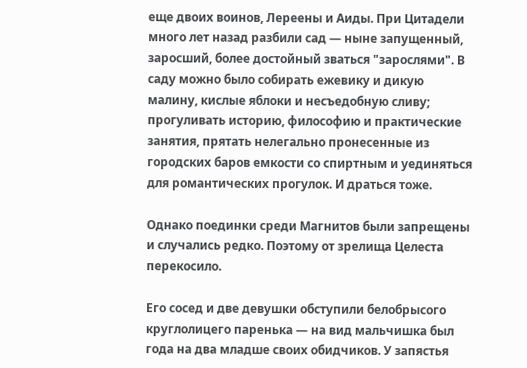еще двоих воинов, Лереены и Аиды. При Цитадели много лет назад разбили сад — ныне запущенный, заросший, более достойный зваться "зарослями". В саду можно было собирать ежевику и дикую малину, кислые яблоки и несъедобную сливу; прогуливать историю, философию и практические занятия, прятать нелегально пронесенные из городских баров емкости со спиртным и уединяться для романтических прогулок. И драться тоже.

Однако поединки среди Магнитов были запрещены и случались редко. Поэтому от зрелища Целеста перекосило.

Его сосед и две девушки обступили белобрысого круглолицего паренька — на вид мальчишка был года на два младше своих обидчиков. У запястья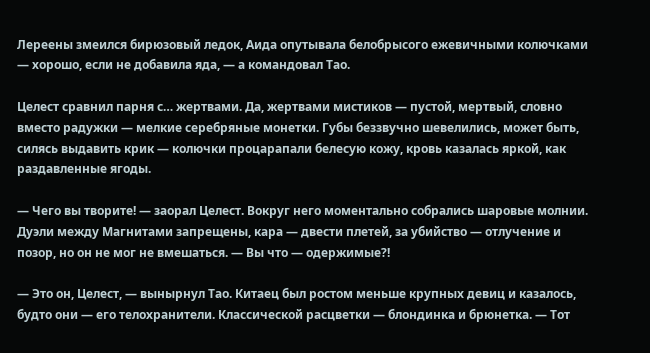Лереены змеился бирюзовый ледок, Аида опутывала белобрысого ежевичными колючками — хорошо, если не добавила яда, — а командовал Тао.

Целест сравнил парня с… жертвами. Да, жертвами мистиков — пустой, мертвый, словно вместо радужки — мелкие серебряные монетки. Губы беззвучно шевелились, может быть, силясь выдавить крик — колючки процарапали белесую кожу, кровь казалась яркой, как раздавленные ягоды.

— Чего вы творите! — заорал Целест. Вокруг него моментально собрались шаровые молнии. Дуэли между Магнитами запрещены, кара — двести плетей, за убийство — отлучение и позор, но он не мог не вмешаться. — Вы что — одержимые?!

— Это он, Целест, — вынырнул Тао. Китаец был ростом меньше крупных девиц и казалось, будто они — его телохранители. Классической расцветки — блондинка и брюнетка. — Тот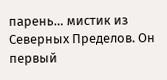парень… мистик из Северных Пределов. Он первый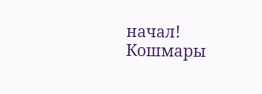начал! Кошмары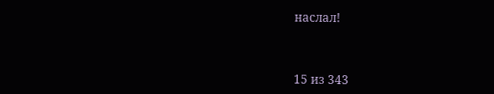наслал!



15 из 343